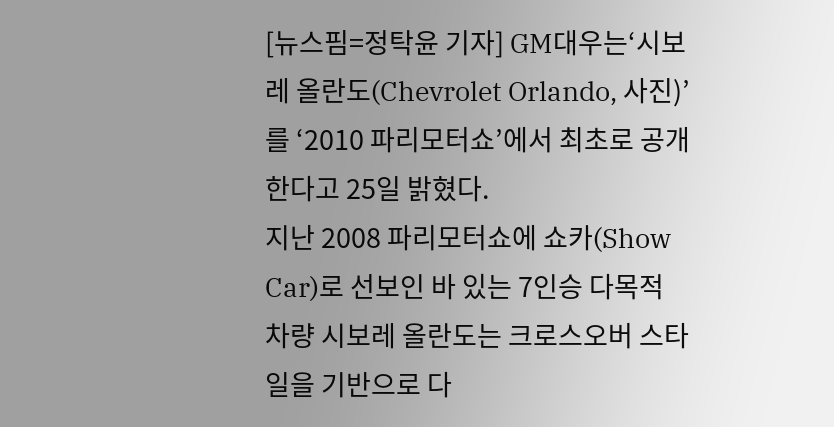[뉴스핌=정탁윤 기자] GM대우는‘시보레 올란도(Chevrolet Orlando, 사진)’를 ‘2010 파리모터쇼’에서 최초로 공개한다고 25일 밝혔다.
지난 2008 파리모터쇼에 쇼카(Show Car)로 선보인 바 있는 7인승 다목적 차량 시보레 올란도는 크로스오버 스타일을 기반으로 다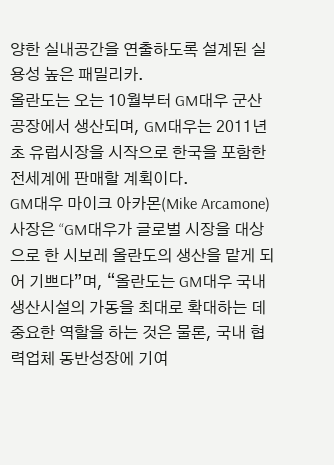양한 실내공간을 연출하도록 설계된 실용성 높은 패밀리카.
올란도는 오는 10월부터 GM대우 군산공장에서 생산되며, GM대우는 2011년 초 유럽시장을 시작으로 한국을 포함한 전세계에 판매할 계획이다.
GM대우 마이크 아카몬(Mike Arcamone) 사장은 “GM대우가 글로벌 시장을 대상으로 한 시보레 올란도의 생산을 맡게 되어 기쁘다”며, “올란도는 GM대우 국내 생산시설의 가동을 최대로 확대하는 데 중요한 역할을 하는 것은 물론, 국내 협력업체 동반성장에 기여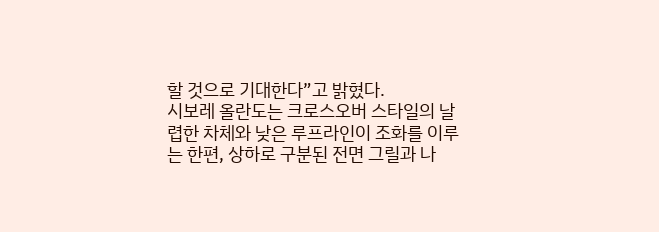할 것으로 기대한다”고 밝혔다.
시보레 올란도는 크로스오버 스타일의 날렵한 차체와 낮은 루프라인이 조화를 이루는 한편, 상하로 구분된 전면 그릴과 나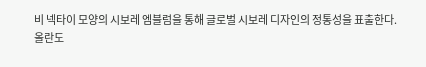비 넥타이 모양의 시보레 엠블럼을 통해 글로벌 시보레 디자인의 정통성을 표출한다.
올란도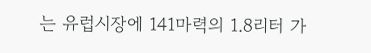는 유럽시장에 141마력의 1.8리터 가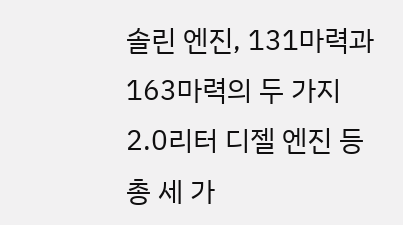솔린 엔진, 131마력과 163마력의 두 가지 2.0리터 디젤 엔진 등 총 세 가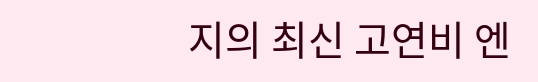지의 최신 고연비 엔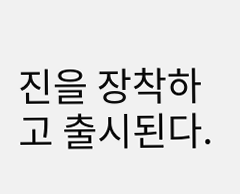진을 장착하고 출시된다.